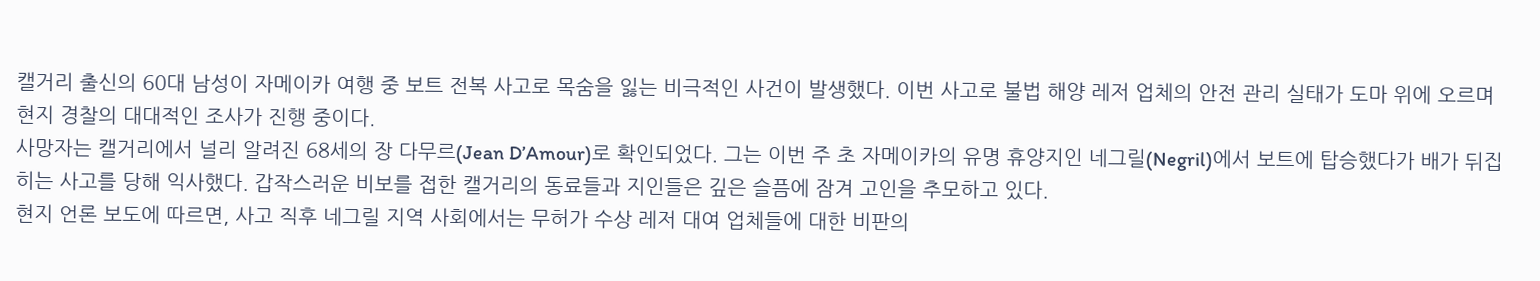캘거리 출신의 60대 남성이 자메이카 여행 중 보트 전복 사고로 목숨을 잃는 비극적인 사건이 발생했다. 이번 사고로 불법 해양 레저 업체의 안전 관리 실태가 도마 위에 오르며 현지 경찰의 대대적인 조사가 진행 중이다.
사망자는 캘거리에서 널리 알려진 68세의 장 다무르(Jean D’Amour)로 확인되었다. 그는 이번 주 초 자메이카의 유명 휴양지인 네그릴(Negril)에서 보트에 탑승했다가 배가 뒤집히는 사고를 당해 익사했다. 갑작스러운 비보를 접한 캘거리의 동료들과 지인들은 깊은 슬픔에 잠겨 고인을 추모하고 있다.
현지 언론 보도에 따르면, 사고 직후 네그릴 지역 사회에서는 무허가 수상 레저 대여 업체들에 대한 비판의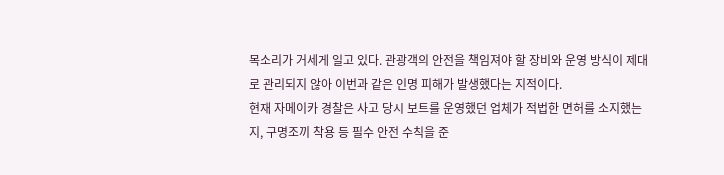목소리가 거세게 일고 있다. 관광객의 안전을 책임져야 할 장비와 운영 방식이 제대로 관리되지 않아 이번과 같은 인명 피해가 발생했다는 지적이다.
현재 자메이카 경찰은 사고 당시 보트를 운영했던 업체가 적법한 면허를 소지했는지, 구명조끼 착용 등 필수 안전 수칙을 준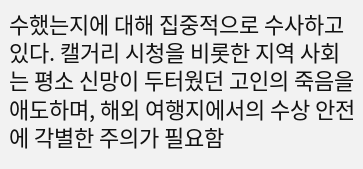수했는지에 대해 집중적으로 수사하고 있다. 캘거리 시청을 비롯한 지역 사회는 평소 신망이 두터웠던 고인의 죽음을 애도하며, 해외 여행지에서의 수상 안전에 각별한 주의가 필요함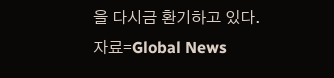을 다시금 환기하고 있다.
자료=Global News